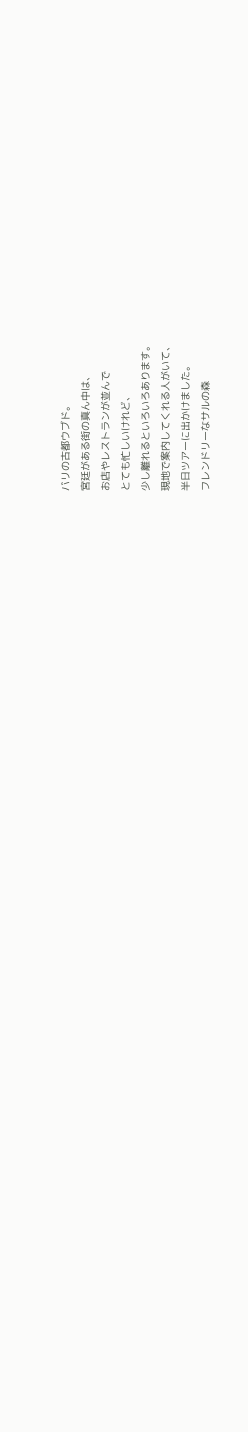バリの古都ウブド。
宮廷がある街の真ん中は、
お店やレストランが並んで
とても忙しいけれど、
少し離れるといろいろあります。
現地で案内してくれる人がいて、
半日ツアーに出かけました。
フレンドリーなサルの森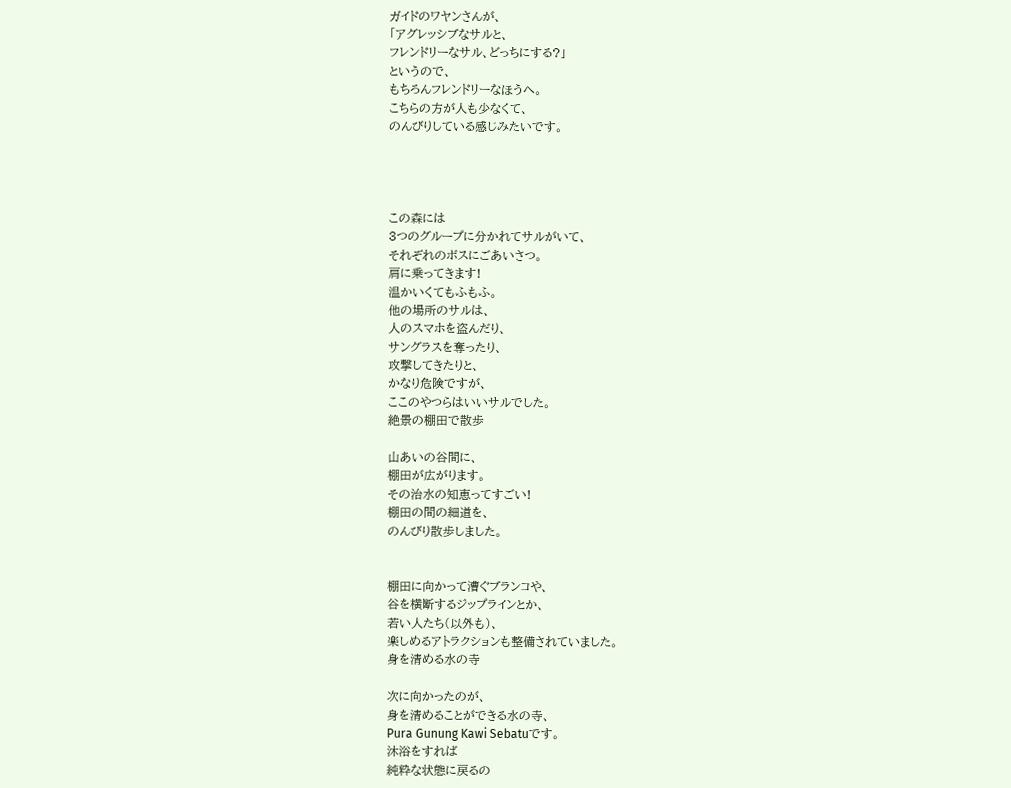ガイドのワヤンさんが、
「アグレッシブなサルと、
フレンドリーなサル、どっちにする?」
というので、
もちろんフレンドリーなほうへ。
こちらの方が人も少なくて、
のんびりしている感じみたいです。




この森には
3つのグループに分かれてサルがいて、
それぞれのボスにごあいさつ。
肩に乗ってきます!
温かいくてもふもふ。
他の場所のサルは、
人のスマホを盗んだり、
サングラスを奪ったり、
攻撃してきたりと、
かなり危険ですが、
ここのやつらはいいサルでした。
絶景の棚田で散歩

山あいの谷間に、
棚田が広がります。
その治水の知恵ってすごい!
棚田の間の細道を、
のんびり散歩しました。


棚田に向かって漕ぐブランコや、
谷を横断するジップラインとか、
若い人たち(以外も)、
楽しめるアトラクションも整備されていました。
身を清める水の寺

次に向かったのが、
身を清めることができる水の寺、
Pura Gunung Kawi Sebatuです。
沐浴をすれば
純粋な状態に戻るの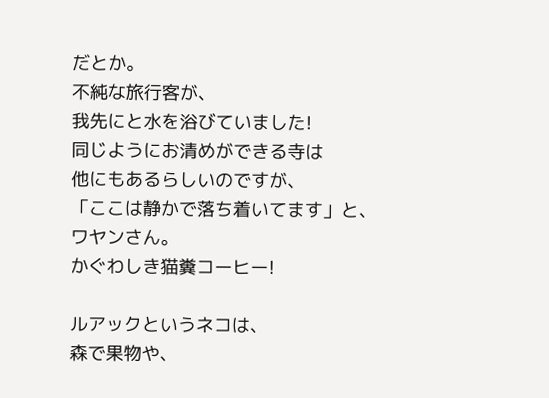だとか。
不純な旅行客が、
我先にと水を浴びていました!
同じようにお清めができる寺は
他にもあるらしいのですが、
「ここは静かで落ち着いてます」と、
ワヤンさん。
かぐわしき猫糞コーヒー!

ルアックというネコは、
森で果物や、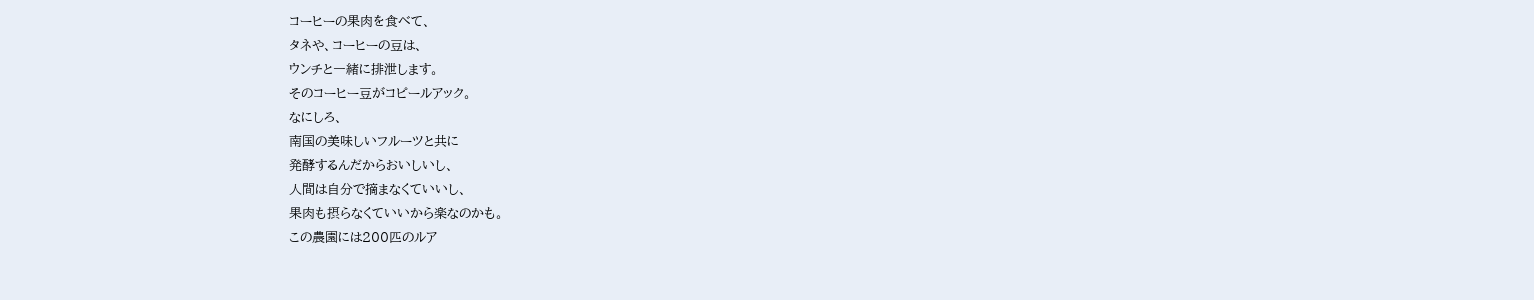コーヒーの果肉を食べて、
タネや、コーヒーの豆は、
ウンチと一緒に排泄します。
そのコーヒー豆がコピールアック。
なにしろ、
南国の美味しいフルーツと共に
発酵するんだからおいしいし、
人間は自分で摘まなくていいし、
果肉も摂らなくていいから楽なのかも。
この農園には200匹のルア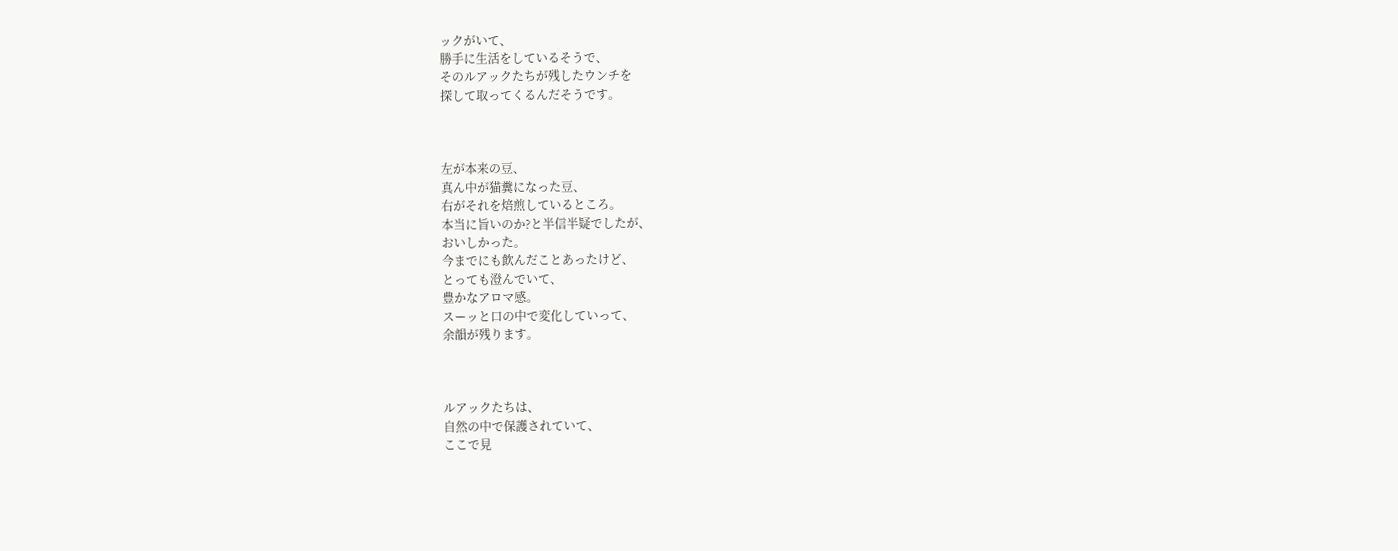ックがいて、
勝手に生活をしているそうで、
そのルアックたちが残したウンチを
探して取ってくるんだそうです。



左が本来の豆、
真ん中が猫糞になった豆、
右がそれを焙煎しているところ。
本当に旨いのか?と半信半疑でしたが、
おいしかった。
今までにも飲んだことあったけど、
とっても澄んでいて、
豊かなアロマ感。
スーッと口の中で変化していって、
余韻が残ります。



ルアックたちは、
自然の中で保護されていて、
ここで見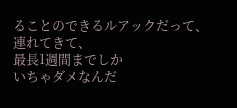ることのできるルアックだって、
連れてきて、
最長1週間までしか
いちゃダメなんだ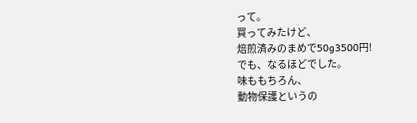って。
買ってみたけど、
焙煎済みのまめで50g3500円!
でも、なるほどでした。
味ももちろん、
動物保護というの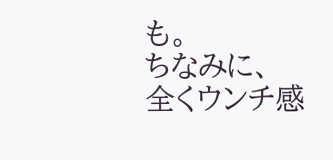も。
ちなみに、
全くウンチ感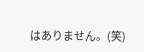はありません。(笑)